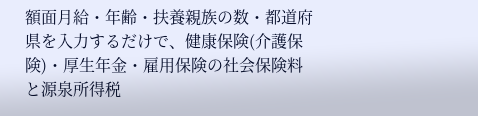額面月給・年齢・扶養親族の数・都道府県を入力するだけで、健康保険(介護保険)・厚生年金・雇用保険の社会保険料と源泉所得税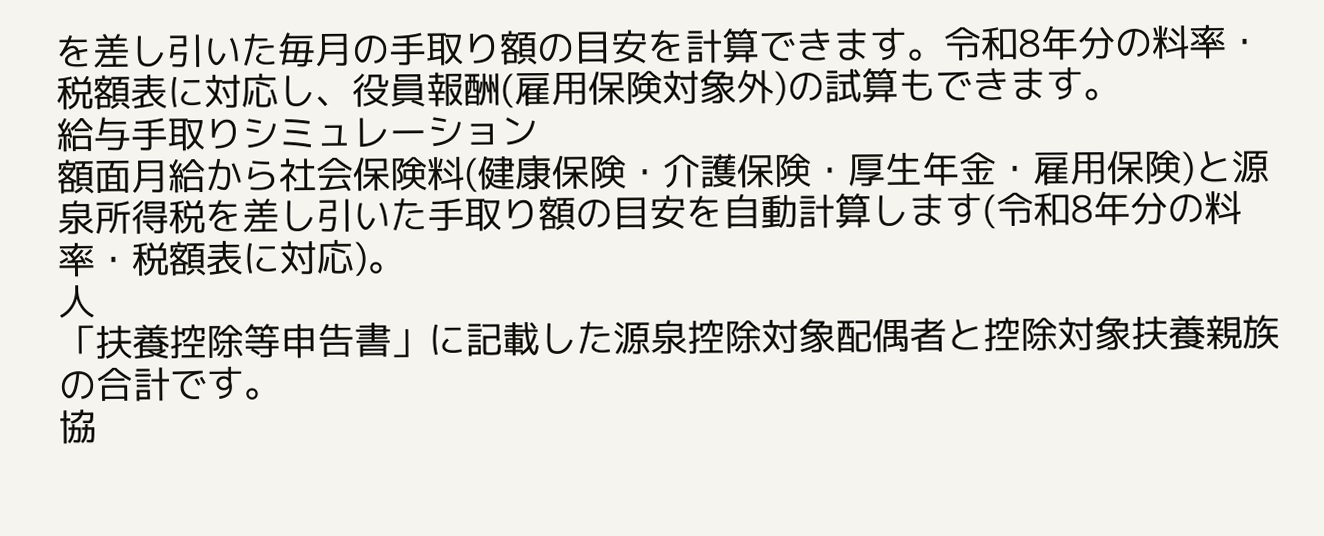を差し引いた毎月の手取り額の目安を計算できます。令和8年分の料率・税額表に対応し、役員報酬(雇用保険対象外)の試算もできます。
給与手取りシミュレーション
額面月給から社会保険料(健康保険・介護保険・厚生年金・雇用保険)と源泉所得税を差し引いた手取り額の目安を自動計算します(令和8年分の料率・税額表に対応)。
人
「扶養控除等申告書」に記載した源泉控除対象配偶者と控除対象扶養親族の合計です。
協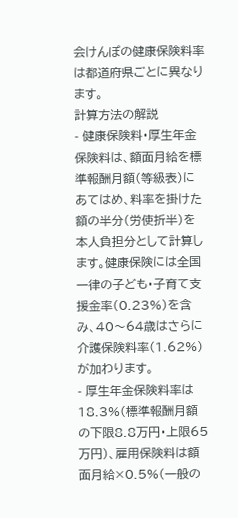会けんぽの健康保険料率は都道府県ごとに異なります。
計算方法の解説
- 健康保険料・厚生年金保険料は、額面月給を標準報酬月額(等級表)にあてはめ、料率を掛けた額の半分(労使折半)を本人負担分として計算します。健康保険には全国一律の子ども・子育て支援金率(0.23%)を含み、40〜64歳はさらに介護保険料率(1.62%)が加わります。
- 厚生年金保険料率は18.3%(標準報酬月額の下限8.8万円・上限65万円)、雇用保険料は額面月給×0.5%(一般の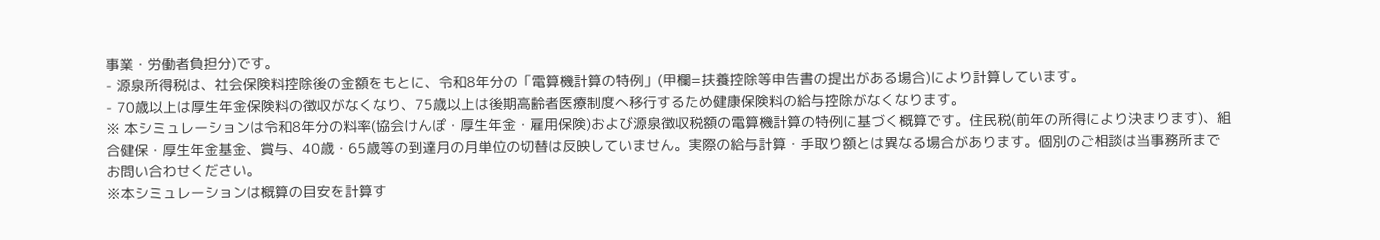事業・労働者負担分)です。
- 源泉所得税は、社会保険料控除後の金額をもとに、令和8年分の「電算機計算の特例」(甲欄=扶養控除等申告書の提出がある場合)により計算しています。
- 70歳以上は厚生年金保険料の徴収がなくなり、75歳以上は後期高齢者医療制度へ移行するため健康保険料の給与控除がなくなります。
※ 本シミュレーションは令和8年分の料率(協会けんぽ・厚生年金・雇用保険)および源泉徴収税額の電算機計算の特例に基づく概算です。住民税(前年の所得により決まります)、組合健保・厚生年金基金、賞与、40歳・65歳等の到達月の月単位の切替は反映していません。実際の給与計算・手取り額とは異なる場合があります。個別のご相談は当事務所までお問い合わせください。
※本シミュレーションは概算の目安を計算す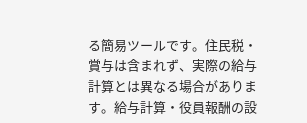る簡易ツールです。住民税・賞与は含まれず、実際の給与計算とは異なる場合があります。給与計算・役員報酬の設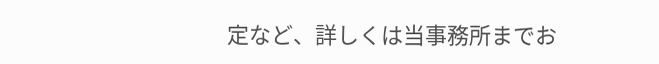定など、詳しくは当事務所までお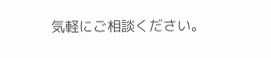気軽にご相談ください。